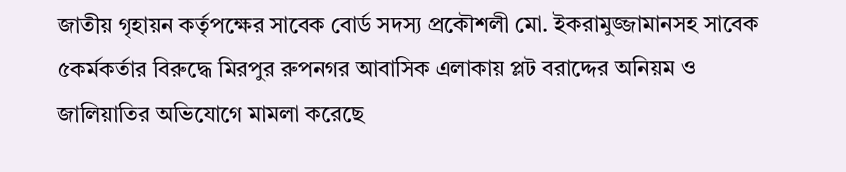জাতীয় গৃহায়ন কর্তৃপক্ষের সাবেক বোর্ড সদস্য প্রকৌশলী মো. ইকরামুজ্জামানসহ সাবেক ৫কর্মকর্তার বিরুদ্ধে মিরপুর রুপনগর আবাসিক এলাকায় প্লট বরাদ্দের অনিয়ম ও জালিয়াতির অভিযোগে মামলা করেছে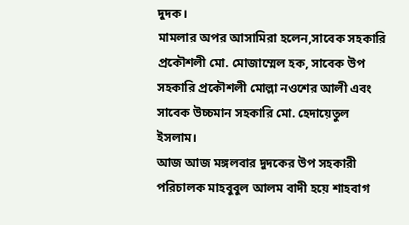দুদক।
মামলার অপর আসামিরা হলেন,সাবেক সহকারি প্রকৌশলী মো. মোজাম্মেল হক, সাবেক উপ সহকারি প্রকৌশলী মোল্লা নওশের আলী এবং সাবেক উচ্চমান সহকারি মো. হেদায়েতুল ইসলাম।
আজ আজ মঙ্গলবার দুদকের উপ সহকারী পরিচালক মাহবুবুল আলম বাদী হয়ে শাহবাগ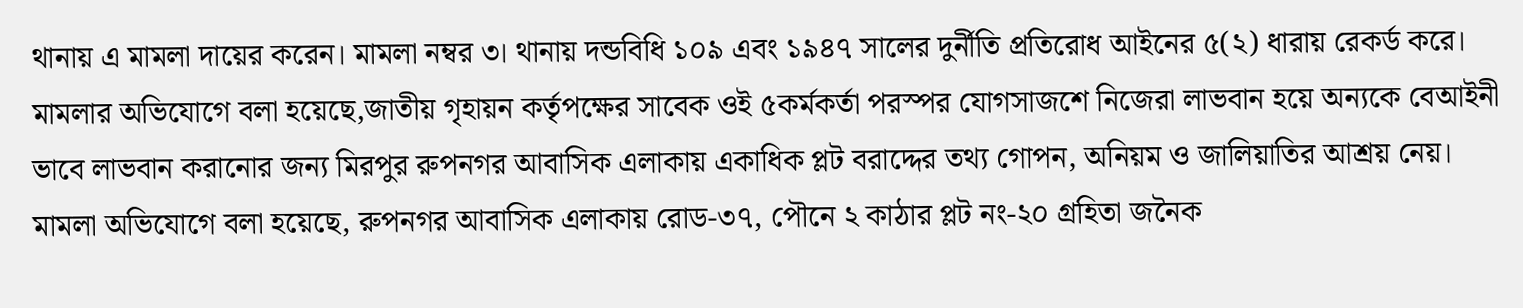থানায় এ মামলা দায়ের করেন। মামলা নম্বর ৩। থানায় দন্ডবিধি ১০৯ এবং ১৯৪৭ সালের দুর্নীতি প্রতিরোধ আইনের ৫(২) ধারায় রেকর্ড করে।
মামলার অভিযোগে বলা হয়েছে,জাতীয় গৃহায়ন কর্তৃপক্ষের সাবেক ওই ৫কর্মকর্তা পরস্পর যোগসাজশে নিজেরা লাভবান হয়ে অন্যকে বেআইনী ভাবে লাভবান করানোর জন্য মিরপুর রুপনগর আবাসিক এলাকায় একাধিক প্লট বরাদ্দের তথ্য গোপন, অনিয়ম ও জালিয়াতির আশ্রয় নেয়।
মামলা অভিযোগে বলা হয়েছে, রুপনগর আবাসিক এলাকায় রোড-৩৭, পৌনে ২ কাঠার প্লট নং-২০ গ্রহিতা জনৈক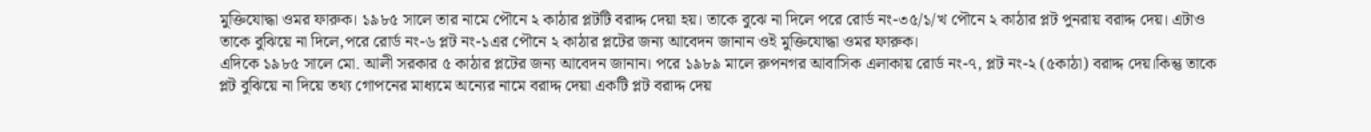মুক্তিযোদ্ধা ওমর ফারুক। ১৯৮৫ সালে তার নামে পৌনে ২ কাঠার প্লটটি বরাদ্দ দেয়া হয়। তাকে বুঝে না দিলে পরে রোর্ড নং-৩৫/১/খ পৌনে ২ কাঠার প্লট পুনরায় বরাদ্দ দেয়। এটাও তাকে বুঝিয়ে না দিলে,পরে রোর্ড নং-৬ প্লট নং-১এর পৌনে ২ কাঠার প্লটের জন্য আবেদন জানান ওই মুক্তিযোদ্ধা ওমর ফারুক।
এদিকে ১৯৮৫ সালে মো. আলী সরকার ৫ কাঠার প্লটের জন্য আবেদন জানান। পরে ১৯৮৯ মালে রুপনগর আবাসিক এলাকায় রোর্ড নং-৭, প্লট নং-২ (৫কাঠা) বরাদ্দ দেয়।কিন্তু তাকে প্লট বুঝিয়ে না দিয়ে তথ্য গোপনের মাধ্যমে অন্যের নামে বরাদ্দ দেয়া একটি প্লট বরাদ্দ দেয়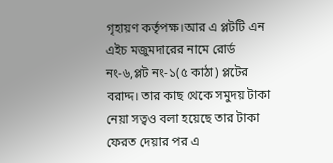গৃহায়ণ কর্তৃপক্ষ।আর এ প্লটটি এন এইচ মজুমদারের নামে রোর্ড নং-৬,প্লট নং-১(৫ কাঠা) প্লটের বরাদ্দ। তার কাছ থেকে সমুদয় টাকা নেয়া সত্বও বলা হয়েছে তার টাকা ফেরত দেয়ার পর এ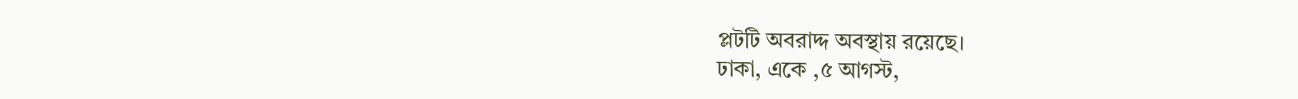প্লটটি অবরাদ্দ অবস্থায় রয়েছে।
ঢাকা, একে ,৫ আগস্ট,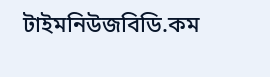টাইমনিউজবিডি.কম